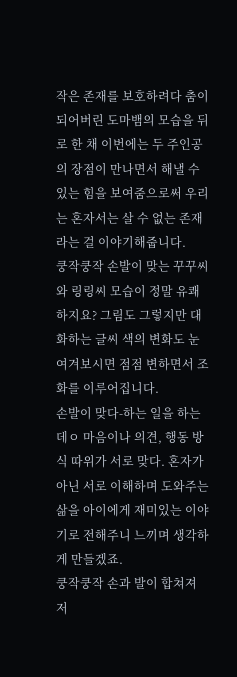작은 존재를 보호하려다 춤이 되어버린 도마뱀의 모습을 뒤로 한 채 이번에는 두 주인공의 장점이 만나면서 해낼 수 있는 힘을 보여줌으로써 우리는 혼자서는 살 수 없는 존재라는 걸 이야기해줍니다.
쿵작쿵작 손발이 맞는 꾸꾸씨와 링링씨 모습이 정말 유쾌하지요? 그림도 그렇지만 대화하는 글씨 색의 변화도 눈여겨보시면 점점 변하면서 조화를 이루어집니다.
손발이 맞다-하는 일을 하는 데ㅇ 마음이나 의견, 행동 방식 따위가 서로 맞다. 혼자가 아닌 서로 이해하며 도와주는 삶을 아이에게 재미있는 이야기로 전해주니 느끼며 생각하게 만들겠죠.
쿵작쿵작 손과 발이 합쳐져 저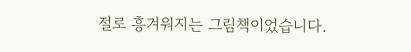절로 흥겨워지는 그림책이었습니다.